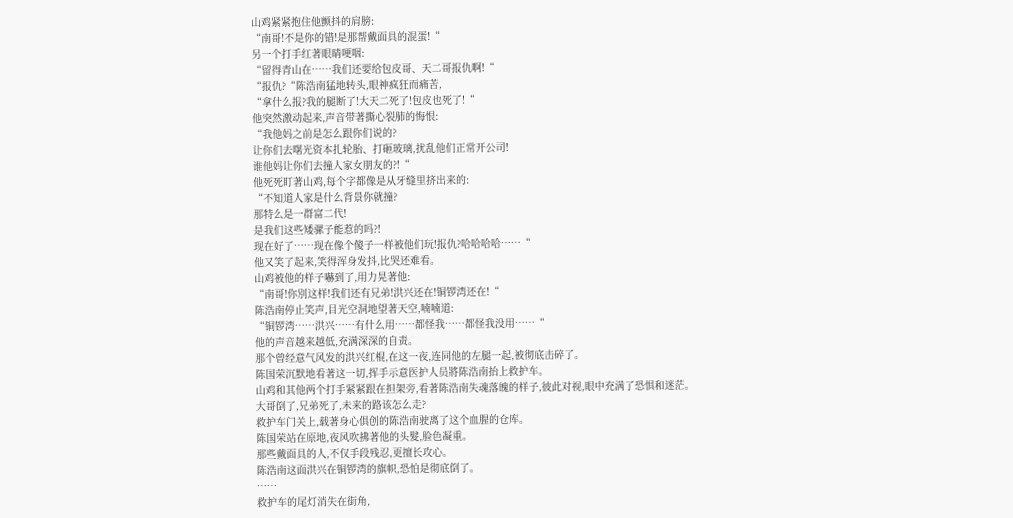山鸡紧紧抱住他颤抖的肩膀:
“南哥!不是你的错!是那帮戴面具的混蛋!“
另一个打手红著眼睛哽咽:
“留得青山在……我们还要给包皮哥、天二哥报仇啊!“
“报仇?“陈浩南猛地转头,眼神疯狂而痛苦,
“拿什么报?我的腿断了!大天二死了!包皮也死了!“
他突然激动起来,声音带著撕心裂肺的悔恨:
“我他妈之前是怎么跟你们说的?
让你们去曙光资本扎轮胎、打砸玻璃,扰乱他们正常开公司!
谁他妈让你们去撞人家女朋友的?!“
他死死盯著山鸡,每个字都像是从牙缝里挤出来的:
“不知道人家是什么背景你就撞?
那特么是一群富二代!
是我们这些矮骡子能惹的吗?!
现在好了……现在像个傻子一样被他们玩!报仇?哈哈哈哈……“
他又笑了起来,笑得浑身发抖,比哭还难看。
山鸡被他的样子嚇到了,用力晃著他:
“南哥!你別这样!我们还有兄弟!洪兴还在!铜锣湾还在!“
陈浩南停止笑声,目光空洞地望著天空,喃喃道:
“铜锣湾……洪兴……有什么用……都怪我……都怪我没用……“
他的声音越来越低,充满深深的自责。
那个曾经意气风发的洪兴红棍,在这一夜,连同他的左腿一起,被彻底击碎了。
陈国荣沉默地看著这一切,挥手示意医护人员將陈浩南抬上救护车。
山鸡和其他两个打手紧紧跟在担架旁,看著陈浩南失魂落魄的样子,彼此对视,眼中充满了恐惧和迷茫。
大哥倒了,兄弟死了,未来的路该怎么走?
救护车门关上,载著身心俱创的陈浩南驶离了这个血腥的仓库。
陈国荣站在原地,夜风吹拂著他的头髮,脸色凝重。
那些戴面具的人,不仅手段残忍,更擅长攻心。
陈浩南这面洪兴在铜锣湾的旗帜,恐怕是彻底倒了。
……
救护车的尾灯消失在街角,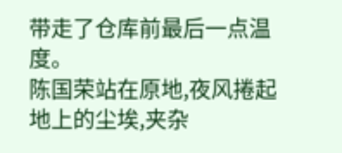带走了仓库前最后一点温度。
陈国荣站在原地,夜风捲起地上的尘埃,夹杂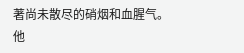著尚未散尽的硝烟和血腥气。
他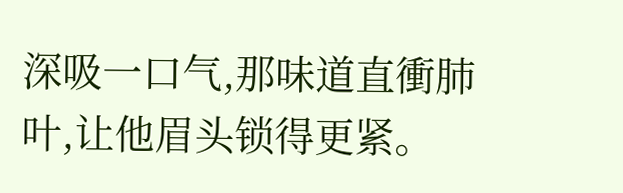深吸一口气,那味道直衝肺叶,让他眉头锁得更紧。